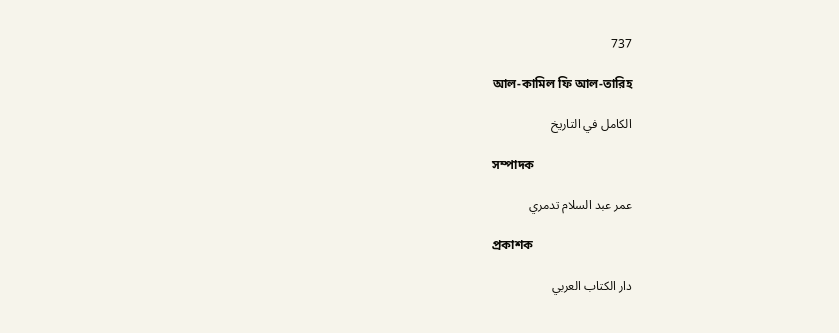737

আল-কামিল ফি আল-তারিহ

الكامل في التاريخ

সম্পাদক

عمر عبد السلام تدمري

প্রকাশক

دار الكتاب العربي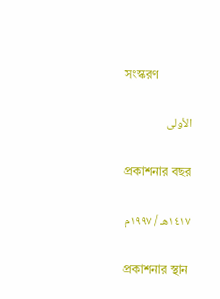সংস্করণ

الأولى

প্রকাশনার বছর

١٤١٧هـ / ١٩٩٧م

প্রকাশনার স্থান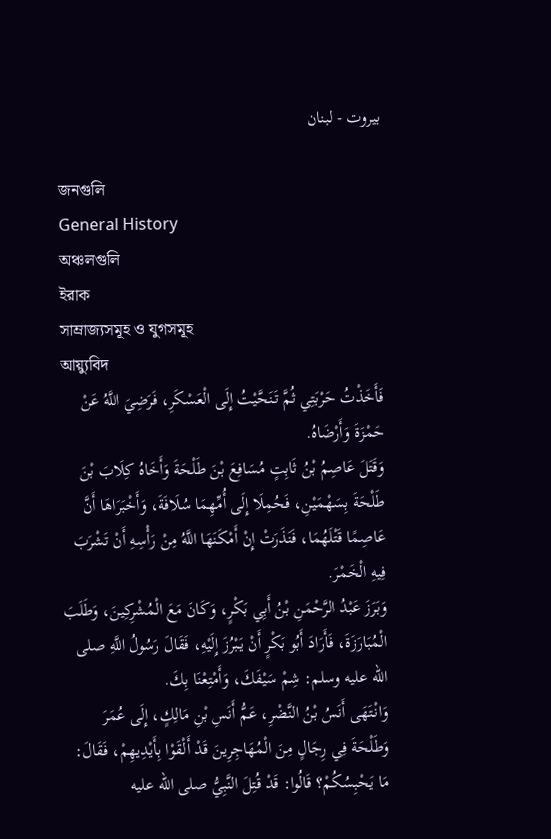بيروت - لبنان

জনগুলি
General History
অঞ্চলগুলি
ইরাক
সাম্রাজ্যসমূহ ও যুগসমূহ
আয়্যুবিদ
فَأَخَذْتُ حَرْبَتِي ثُمَّ تَنَحَّيْتُ إِلَى الْعَسْكَرِ، فَرَضِيَ اللَّهُ عَنْ حَمْزَةَ وَأَرْضَاهُ.
وَقَتَلَ عَاصِمُ بْنُ ثَابِتٍ مُسَافِعَ بْنَ طَلْحَةَ وَأَخَاهُ كِلَابَ بْنَ طَلْحَةَ بِسَهْمَيْنِ، فَحُمِلَا إِلَى أُمِّهِمَا سُلَافَةَ، وَأَخْبَرَاهَا أَنَّ عَاصِمًا قَتْلَهُمَا، فَنَذَرَتْ إِنْ أَمْكَنَهَا اللَّهُ مِنْ رَأْسِهِ أَنْ تَشْرَبَ فِيهِ الْخَمْرَ.
وَبَرَزَ عَبْدُ الرَّحْمَنِ بْنُ أَبِي بَكْرٍ، وَكَانَ مَعَ الْمُشْرِكِينَ، وَطَلَبَ الْمُبَارَزَةَ، فَأَرَادَ أَبُو بَكْرٍ أَنْ يَبْرُزَ إِلَيْهِ، فَقَالَ رَسُولُ اللَّهِ صلى الله عليه وسلم: شِمْ سَيْفَكَ، وَأَمْتِعْنَا بِكَ.
وَانْتَهَى أَنَسُ بْنُ النَّضْرِ، عَمُّ أَنَسِ بْنِ مَالِكٍ، إِلَى عُمَرَ وَطَلْحَةَ فِي رِجَالٍ مِنَ الْمُهَاجِرِينَ قَدْ أَلْقَوْا بِأَيْدِيهِمْ، فَقَالَ: مَا يَحْبِسُكُمْ؟ قَالُوا: قَدْ قُتِلَ النَّبِيُّ صلى الله عليه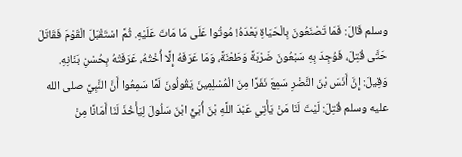وسلم قَالَ: فَمَا تَصْنَعُونَ بِالْحَيَاةِ بَعْدَهُ! مُوتُوا عَلَى مَا مَاتَ عَلَيْهِ. ثُمَّ اسْتَقْبَلَ الْقَوْمَ فَقَاتَلَ حَتَّى قُتِلَ، فَوُجِدَ بِهِ سَبْعُونَ ضَرْبَةً وَطَعْنَةً، وَمَا عَرَفَهُ إِلَّا أُخْتُهُ، عَرَفَتْهُ بِحُسْنِ بَنَانِهِ.
وَقِيلَ: إِنَّ أَنَسَ بْنَ النَّضْرِ سَمِعَ نَفَرًا مِنَ الْمُسْلِمِينَ يَقُولُونَ لَمَّا سَمِعُوا أَنَّ النَّبِيَّ صلى الله عليه وسلم قُتِلَ: لَيْتَ لَنَا مَنْ يَأْتِي عَبْدَ اللَّهِ بْنَ أُبَيٍّ ابْنَ سَلُولَ لِيَأْخُذَ لَنَا أَمَانًا مِنْ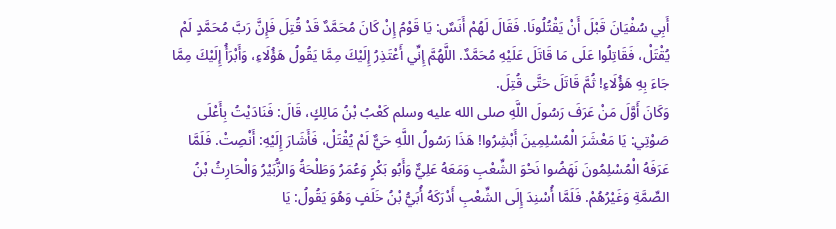أَبِي سُفْيَانَ قَبْلَ أَنْ يَقْتُلُونَا. فَقَالَ لَهُمْ أَنَسٌ: يَا قَوْمُ إِنْ كَانَ مُحَمَّدٌ قَدْ قُتِلَ فَإِنَّ رَبَّ مُحَمَّدٍ لَمْ يُقْتَلْ، فَقَاتِلُوا عَلَى مَا قَاتَلَ عَلَيْهِ مُحَمَّدٌ. اللَّهُمَّ إِنِّي أَعْتَذِرُ إِلَيْكَ مِمَّا يَقُولُ هَؤُلَاءِ، وَأَبْرَأُ إِلَيْكَ مِمَّا جَاءَ بِهِ هَؤُلَاءِ! ثُمَّ قَاتَلَ حَتَّى قُتِلَ.
وَكَانَ أَوَّلَ مَنْ عَرَفَ رَسُولَ اللَّهِ صلى الله عليه وسلم كَعْبُ بْنُ مَالِكٍ، قَالَ: فَنَادَيْتُ بِأَعْلَى صَوْتِي: يَا مَعْشَرَ الْمُسْلِمِينَ أَبْشِرُوا! هَذَا رَسُولُ اللَّهِ حَيٌّ لَمْ يُقْتَلْ، فَأَشَارَ إِلَيْهِ: أَنْصِتْ. فَلَمَّا عَرَفَهُ الْمُسْلِمُونَ نَهَضُوا نَحْوَ الشِّعْبِ وَمَعَهُ عَلِيٌّ وَأَبُو بَكْرٍ وَعُمَرُ وَطَلْحَةُ وَالزُّبَيْرُ وَالْحَارِثُ بْنُ الصِّمَّةِ وَغَيْرُهُمْ. فَلَمَّا أُسْنِدَ إِلَى الشِّعْبِ أَدْرَكَهُ أُبَيُّ بْنُ خَلَفٍ وَهُوَ يَقُولُ: يَا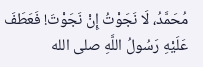مُحَمَّدُ، لَا نَجَوْتُ إِنْ نَجَوْتَ! فَعَطَفَ عَلَيْهِ رَسُولُ اللَّهِ صلى الله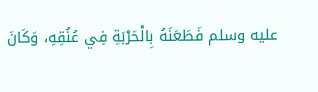عليه وسلم فَطَعَنَهُ بِالْحَرْبَةِ فِي عُنُقِهِ، وَكَانَ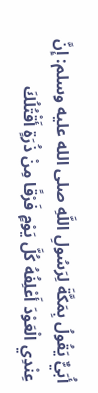أُبَيٌّ يَقُولُ بِمَكَّةَ لِرَسُولِ اللَّهِ صلى الله عليه وسلم: إِنَّ عِنْدِي الْعَوْدَ أَعْلِفُهُ كُلَّ يَوْمٍ فَرْقًا مِنْ ذُرَةٍ أَقْتُلُكَ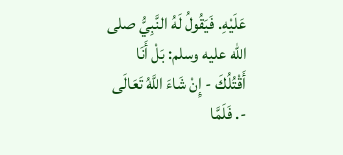عَلَيْهِ. فَيَقُولُ لَهُ النَّبِيُّ صلى الله عليه وسلم: بَلْ أَنَا أَقْتُلُكَ - إِنْ شَاءَ اللَّهُ تَعَالَى -. فَلَمَّا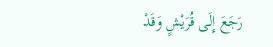رَجَعَ إِلَى قُرَيْشٍ وَقَدْ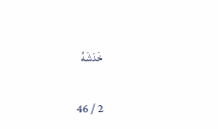خَدَشَهُ

2 / 46